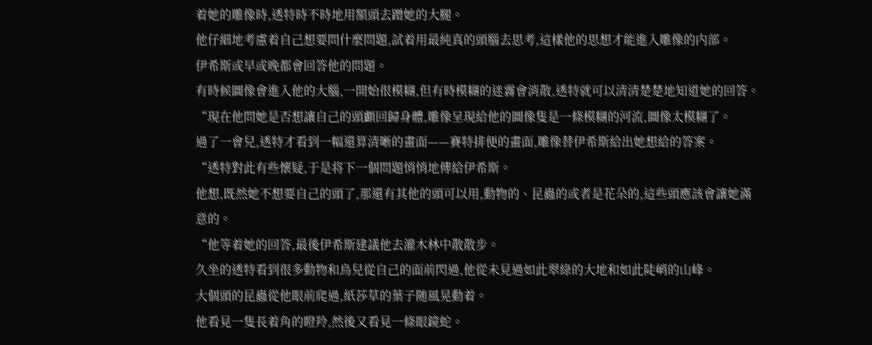着她的雕像時,透特時不時地用額頭去蹭她的大腿。
他仔細地考慮着自己想要問什麼問題,試着用最純真的頭腦去思考,這樣他的思想才能進入雕像的内部。
伊希斯或早或晚都會回答他的問題。
有時候圖像會進入他的大腦,一開始很模糊,但有時模糊的迷霧會消散,透特就可以清清楚楚地知道她的回答。
“現在他問她是否想讓自己的頭顱回歸身體,雕像呈現給他的圖像隻是一條模糊的河流,圖像太模糊了。
過了一會兒,透特才看到一幅還算清晰的畫面——賽特排便的畫面,雕像替伊希斯給出她想給的答案。
“透特對此有些懷疑,于是将下一個問題悄悄地傳給伊希斯。
他想,既然她不想要自己的頭了,那還有其他的頭可以用,動物的、昆蟲的或者是花朵的,這些頭應該會讓她滿意的。
“他等着她的回答,最後伊希斯建議他去灌木林中散散步。
久坐的透特看到很多動物和鳥兒從自己的面前閃過,他從未見過如此翠綠的大地和如此陡峭的山峰。
大個頭的昆蟲從他眼前爬過,紙莎草的葉子随風晃動着。
他看見一隻長着角的瞪羚,然後又看見一條眼鏡蛇。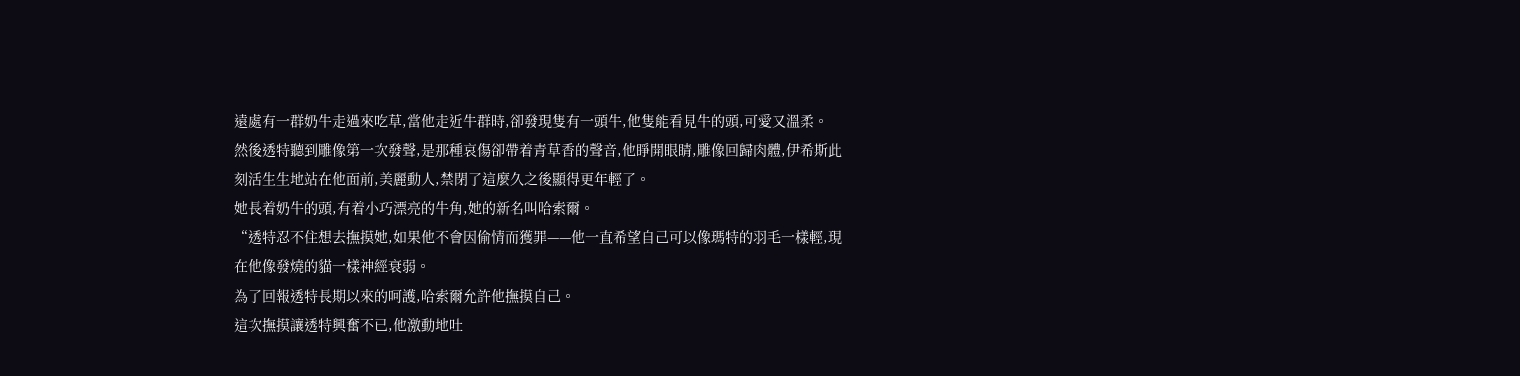遠處有一群奶牛走過來吃草,當他走近牛群時,卻發現隻有一頭牛,他隻能看見牛的頭,可愛又溫柔。
然後透特聽到雕像第一次發聲,是那種哀傷卻帶着青草香的聲音,他睜開眼睛,雕像回歸肉體,伊希斯此刻活生生地站在他面前,美麗動人,禁閉了這麼久之後顯得更年輕了。
她長着奶牛的頭,有着小巧漂亮的牛角,她的新名叫哈索爾。
“透特忍不住想去撫摸她,如果他不會因偷情而獲罪——他一直希望自己可以像瑪特的羽毛一樣輕,現在他像發燒的貓一樣神經衰弱。
為了回報透特長期以來的呵護,哈索爾允許他撫摸自己。
這次撫摸讓透特興奮不已,他激動地吐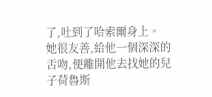了,吐到了哈索爾身上。
她很友善,給他一個深深的舌吻,便離開他去找她的兒子荷魯斯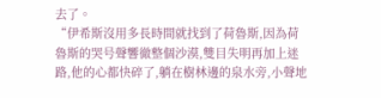去了。
“伊希斯沒用多長時間就找到了荷魯斯,因為荷魯斯的哭号聲響徹整個沙漠,雙目失明再加上迷路,他的心都快碎了,躺在樹林邊的泉水旁,小聲地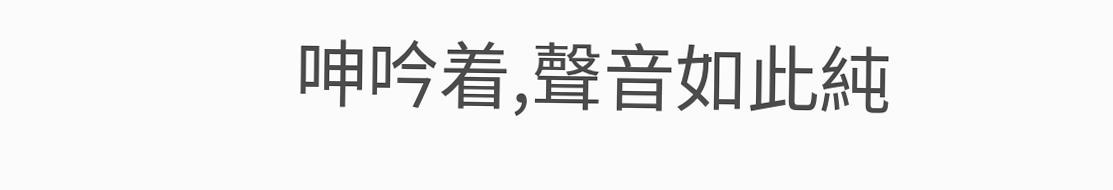呻吟着,聲音如此純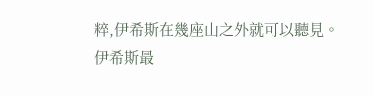粹,伊希斯在幾座山之外就可以聽見。
伊希斯最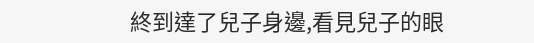終到達了兒子身邊,看見兒子的眼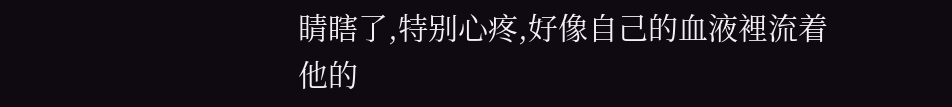睛瞎了,特别心疼,好像自己的血液裡流着他的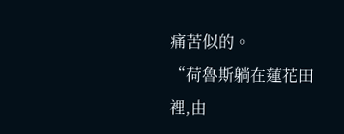痛苦似的。
“荷魯斯躺在蓮花田裡,由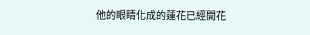他的眼睛化成的蓮花已經開花